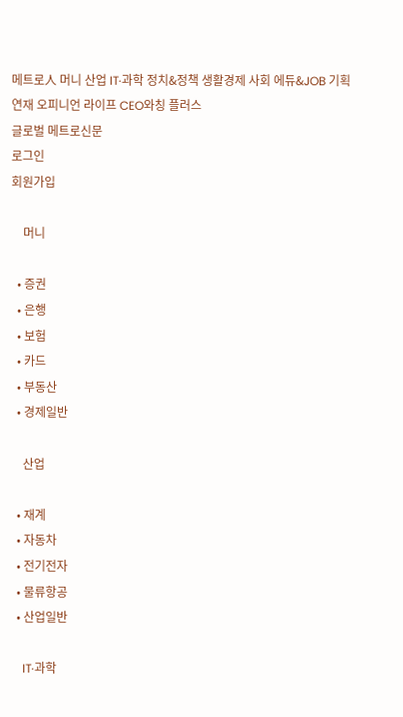메트로人 머니 산업 IT·과학 정치&정책 생활경제 사회 에듀&JOB 기획연재 오피니언 라이프 CEO와칭 플러스
글로벌 메트로신문
로그인
회원가입

    머니

  • 증권
  • 은행
  • 보험
  • 카드
  • 부동산
  • 경제일반

    산업

  • 재계
  • 자동차
  • 전기전자
  • 물류항공
  • 산업일반

    IT·과학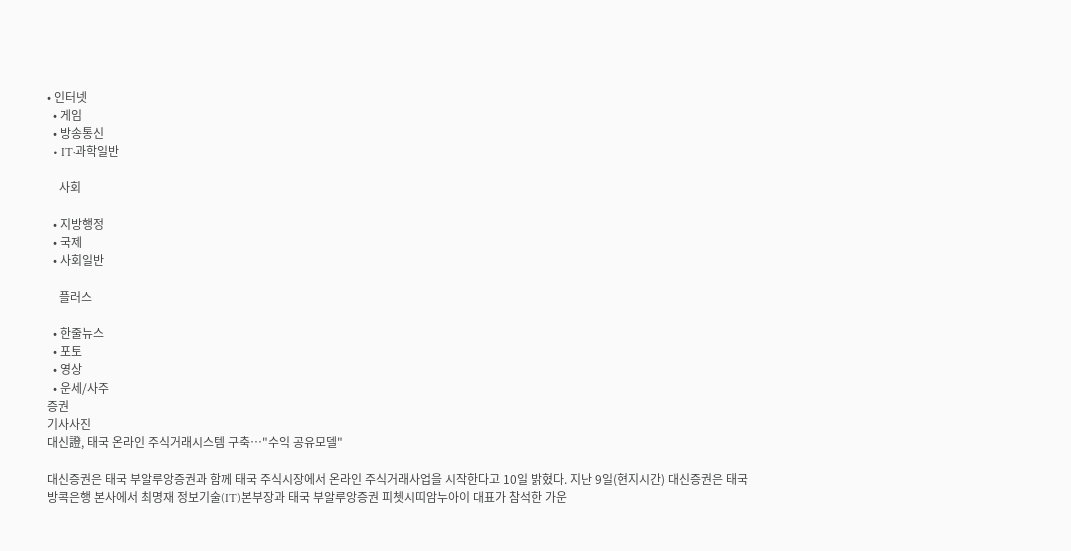• 인터넷
  • 게임
  • 방송통신
  • IT·과학일반

    사회

  • 지방행정
  • 국제
  • 사회일반

    플러스

  • 한줄뉴스
  • 포토
  • 영상
  • 운세/사주
증권
기사사진
대신證, 태국 온라인 주식거래시스템 구축…"수익 공유모델"

대신증권은 태국 부알루앙증권과 함께 태국 주식시장에서 온라인 주식거래사업을 시작한다고 10일 밝혔다. 지난 9일(현지시간) 대신증권은 태국 방콕은행 본사에서 최명재 정보기술(IT)본부장과 태국 부알루앙증권 피쳇시띠암누아이 대표가 참석한 가운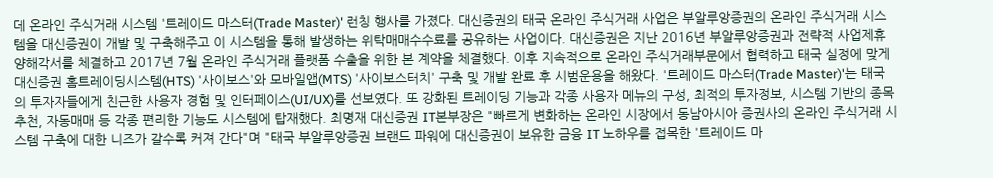데 온라인 주식거래 시스템 '트레이드 마스터(Trade Master)' 런칭 행사를 가졌다. 대신증권의 태국 온라인 주식거래 사업은 부알루앙증권의 온라인 주식거래 시스템을 대신증권이 개발 및 구축해주고 이 시스템을 통해 발생하는 위탁매매수수료를 공유하는 사업이다. 대신증권은 지난 2016년 부알루앙증권과 전략적 사업제휴 양해각서를 체결하고 2017년 7월 온라인 주식거래 플랫폼 수출을 위한 본 계약을 체결했다. 이후 지속적으로 온라인 주식거래부문에서 협력하고 태국 실정에 맞게 대신증권 홈트레이딩시스템(HTS) '사이보스'와 모바일앱(MTS) '사이보스터치' 구축 및 개발 완료 후 시범운용을 해왔다. '트레이드 마스터(Trade Master)'는 태국의 투자자들에게 친근한 사용자 경험 및 인터페이스(UI/UX)를 선보였다. 또 강화된 트레이딩 기능과 각종 사용자 메뉴의 구성, 최적의 투자정보, 시스템 기반의 종목 추천, 자동매매 등 각종 편리한 기능도 시스템에 탑재했다. 최명재 대신증권 IT본부장은 "빠르게 변화하는 온라인 시장에서 동남아시아 증권사의 온라인 주식거래 시스템 구축에 대한 니즈가 갈수록 커져 간다"며 "태국 부알루앙증권 브랜드 파워에 대신증권이 보유한 금융 IT 노하우를 접목한 '트레이드 마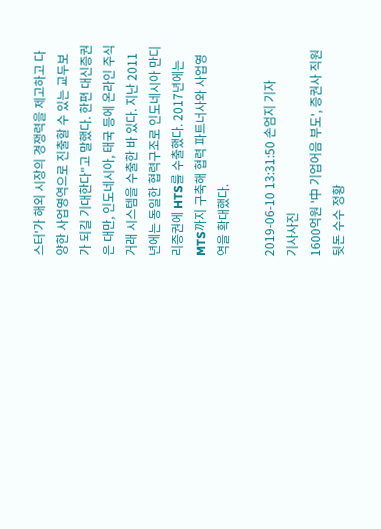스터'가 해외 시장의 경쟁력을 제고하고 다양한 사업영역으로 진출할 수 있는 교두보가 되길 기대한다"고 말했다. 한편 대신증권은 대만, 인도네시아, 태국 등에 온라인 주식거래 시스템을 수출한 바 있다. 지난 2011년에는 동일한 협력구조로 인도네시아 만디리증권에 HTS를 수출했다. 2017년에는 MTS까지 구축해 협력 파트너사와 사업영역을 확대했다.

2019-06-10 13:31:50 손엄지 기자
기사사진
1600억원 '中 기업어음 부도', 증권사 직원 뒷돈 수수 정황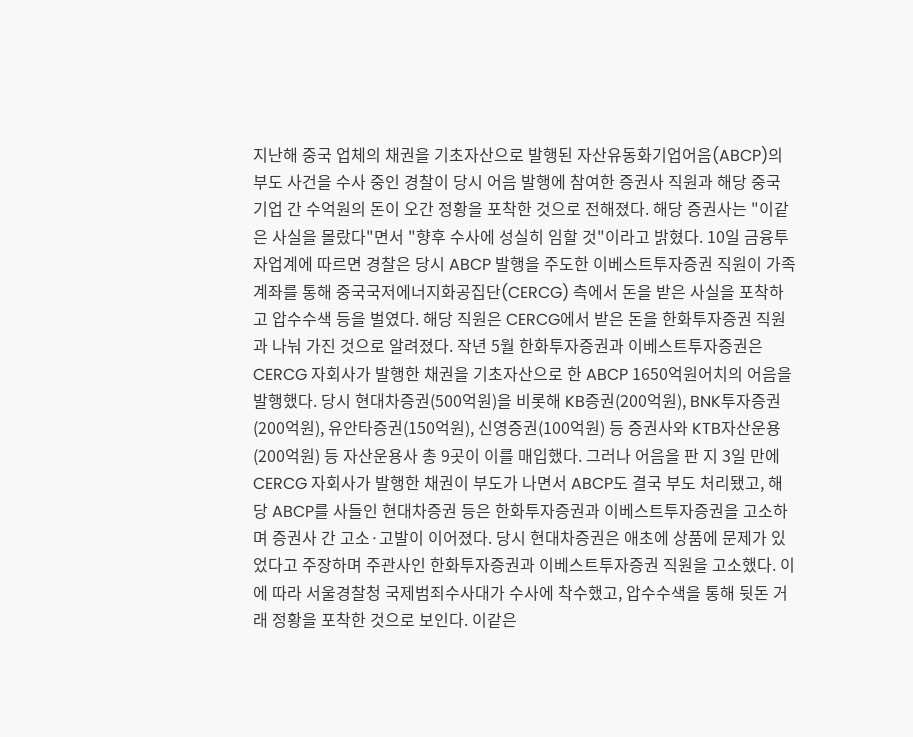지난해 중국 업체의 채권을 기초자산으로 발행된 자산유동화기업어음(ABCP)의 부도 사건을 수사 중인 경찰이 당시 어음 발행에 참여한 증권사 직원과 해당 중국 기업 간 수억원의 돈이 오간 정황을 포착한 것으로 전해졌다. 해당 증권사는 "이같은 사실을 몰랐다"면서 "향후 수사에 성실히 임할 것"이라고 밝혔다. 10일 금융투자업계에 따르면 경찰은 당시 ABCP 발행을 주도한 이베스트투자증권 직원이 가족 계좌를 통해 중국국저에너지화공집단(CERCG) 측에서 돈을 받은 사실을 포착하고 압수수색 등을 벌였다. 해당 직원은 CERCG에서 받은 돈을 한화투자증권 직원과 나눠 가진 것으로 알려졌다. 작년 5월 한화투자증권과 이베스트투자증권은 CERCG 자회사가 발행한 채권을 기초자산으로 한 ABCP 1650억원어치의 어음을 발행했다. 당시 현대차증권(500억원)을 비롯해 KB증권(200억원), BNK투자증권(200억원), 유안타증권(150억원), 신영증권(100억원) 등 증권사와 KTB자산운용(200억원) 등 자산운용사 총 9곳이 이를 매입했다. 그러나 어음을 판 지 3일 만에 CERCG 자회사가 발행한 채권이 부도가 나면서 ABCP도 결국 부도 처리됐고, 해당 ABCP를 사들인 현대차증권 등은 한화투자증권과 이베스트투자증권을 고소하며 증권사 간 고소·고발이 이어졌다. 당시 현대차증권은 애초에 상품에 문제가 있었다고 주장하며 주관사인 한화투자증권과 이베스트투자증권 직원을 고소했다. 이에 따라 서울경찰청 국제범죄수사대가 수사에 착수했고, 압수수색을 통해 뒷돈 거래 정황을 포착한 것으로 보인다. 이같은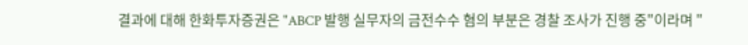결과에 대해 한화투자증권은 "ABCP 발행 실무자의 금전수수 혐의 부분은 경찰 조사가 진행 중"이라며 "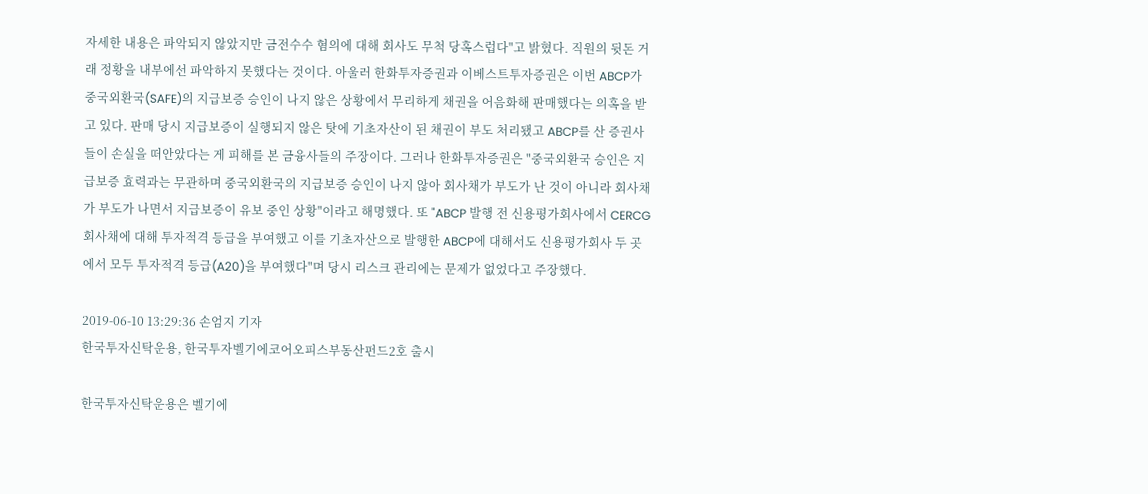자세한 내용은 파악되지 않았지만 금전수수 혐의에 대해 회사도 무척 당혹스럽다"고 밝혔다. 직원의 뒷돈 거래 정황을 내부에선 파악하지 못했다는 것이다. 아울러 한화투자증권과 이베스트투자증권은 이번 ABCP가 중국외환국(SAFE)의 지급보증 승인이 나지 않은 상황에서 무리하게 채권을 어음화해 판매했다는 의혹을 받고 있다. 판매 당시 지급보증이 실행되지 않은 탓에 기초자산이 된 채권이 부도 처리됐고 ABCP를 산 증권사들이 손실을 떠안았다는 게 피해를 본 금융사들의 주장이다. 그러나 한화투자증권은 "중국외환국 승인은 지급보증 효력과는 무관하며 중국외환국의 지급보증 승인이 나지 않아 회사채가 부도가 난 것이 아니라 회사채가 부도가 나면서 지급보증이 유보 중인 상황"이라고 해명했다. 또 "ABCP 발행 전 신용평가회사에서 CERCG 회사채에 대해 투자적격 등급을 부여했고 이를 기초자산으로 발행한 ABCP에 대해서도 신용평가회사 두 곳에서 모두 투자적격 등급(A20)을 부여했다"며 당시 리스크 관리에는 문제가 없었다고 주장했다.

2019-06-10 13:29:36 손엄지 기자
한국투자신탁운용, 한국투자벨기에코어오피스부동산펀드2호 출시

한국투자신탁운용은 벨기에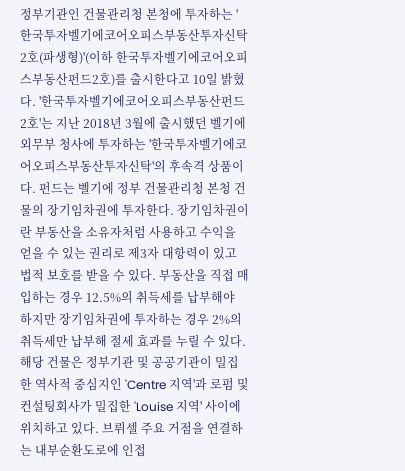정부기관인 건물관리청 본청에 투자하는 '한국투자벨기에코어오피스부동산투자신탁2호(파생형)'(이하 한국투자벨기에코어오피스부동산펀드2호)를 출시한다고 10일 밝혔다. '한국투자벨기에코어오피스부동산펀드2호'는 지난 2018년 3월에 출시했던 벨기에 외무부 청사에 투자하는 '한국투자벨기에코어오피스부동산투자신탁'의 후속격 상품이다. 펀드는 벨기에 정부 건물관리청 본청 건물의 장기임차권에 투자한다. 장기임차권이란 부동산을 소유자처럼 사용하고 수익을 얻을 수 있는 권리로 제3자 대항력이 있고 법적 보호를 받을 수 있다. 부동산을 직접 매입하는 경우 12.5%의 취득세를 납부해야 하지만 장기임차권에 투자하는 경우 2%의 취득세만 납부해 절세 효과를 누릴 수 있다. 해당 건물은 정부기관 및 공공기관이 밀집한 역사적 중심지인 'Centre 지역'과 로펌 및 컨설팅회사가 밀집한 'Louise 지역' 사이에 위치하고 있다. 브뤼셀 주요 거점을 연결하는 내부순환도로에 인접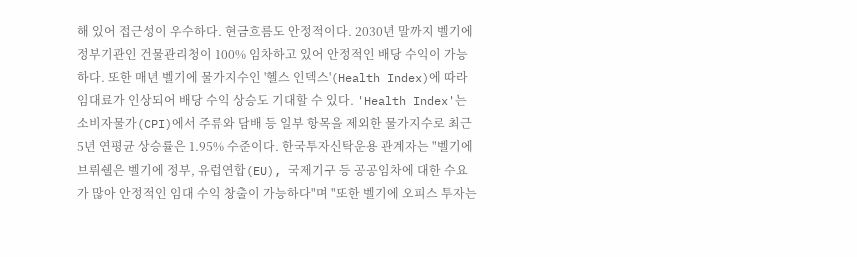해 있어 접근성이 우수하다. 현금흐름도 안정적이다. 2030년 말까지 벨기에 정부기관인 건물관리청이 100% 임차하고 있어 안정적인 배당 수익이 가능하다. 또한 매년 벨기에 물가지수인 '헬스 인덱스'(Health Index)에 따라 임대료가 인상되어 배당 수익 상승도 기대할 수 있다. 'Health Index'는 소비자물가(CPI)에서 주류와 담배 등 일부 항목을 제외한 물가지수로 최근 5년 연평균 상승률은 1.95% 수준이다. 한국투자신탁운용 관계자는 "벨기에 브뤼쉘은 벨기에 정부, 유럽연합(EU), 국제기구 등 공공임차에 대한 수요가 많아 안정적인 임대 수익 창출이 가능하다"며 "또한 벨기에 오피스 투자는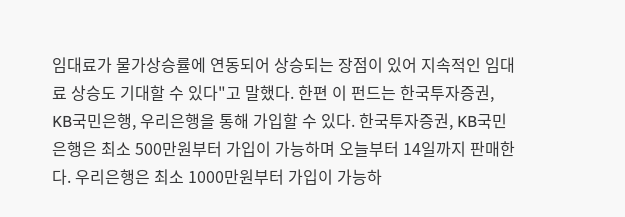임대료가 물가상승률에 연동되어 상승되는 장점이 있어 지속적인 임대료 상승도 기대할 수 있다"고 말했다. 한편 이 펀드는 한국투자증권, KB국민은행, 우리은행을 통해 가입할 수 있다. 한국투자증권, KB국민은행은 최소 500만원부터 가입이 가능하며 오늘부터 14일까지 판매한다. 우리은행은 최소 1000만원부터 가입이 가능하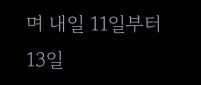며 내일 11일부터 13일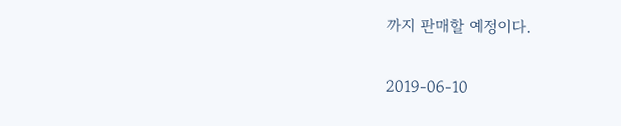까지 판매할 예정이다.

2019-06-10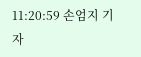11:20:59 손엄지 기자